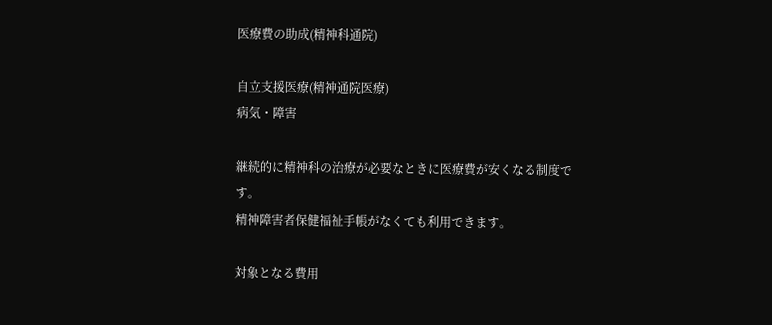医療費の助成(精神科通院)

自立支援医療(精神通院医療)
病気・障害

継続的に精神科の治療が必要なときに医療費が安くなる制度です。
精神障害者保健福祉手帳がなくても利用できます。

対象となる費用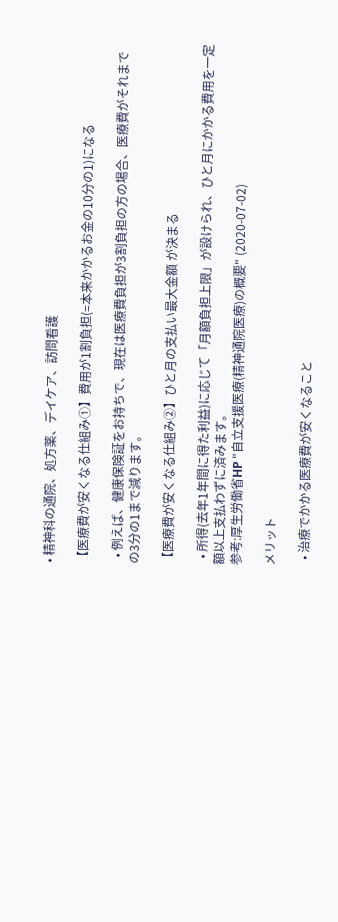• 精神科の通院、処方薬、デイケア、訪問看護

【医療費が安くなる仕組み①】費用が1割負担(=本来かかるお金の10分の1)になる

  • 例えば、健康保険証をお持ちで、現在は医療費負担が3割負担の方の場合、医療費がそれまでの3分の1まで減ります。

【医療費が安くなる仕組み②】ひと月の支払い最大金額 が決まる

  • 所得(去年1年間に得た利益)に応じて「月額負担上限」が設けられ、ひと月にかかる費用を一定額以上支払わずに済みます。
参考:厚生労働省HP "自立支援医療(精神通院医療)の概要" (2020-07-02)

メリット

  • 治療でかかる医療費が安くなること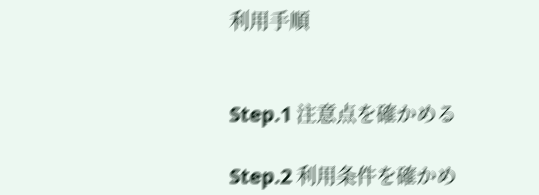利用手順


Step.1 注意点を確かめる

Step.2 利用条件を確かめ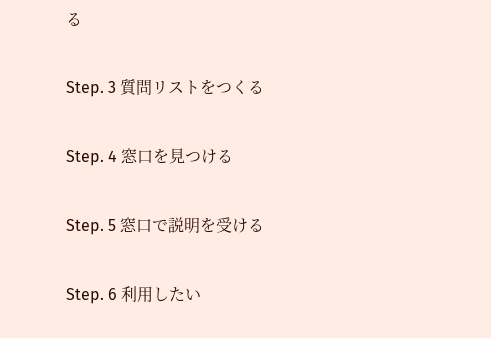る

Step. 3 質問リストをつくる

Step. 4 窓口を見つける

Step. 5 窓口で説明を受ける

Step. 6 利用したい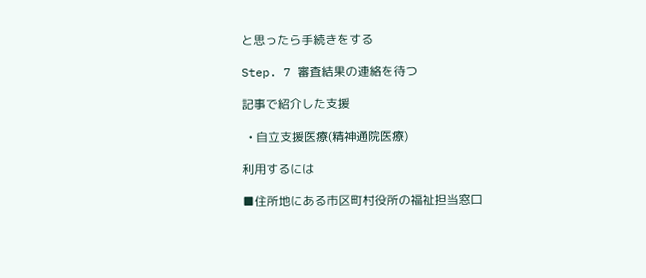と思ったら手続きをする

Step. 7 審査結果の連絡を待つ

記事で紹介した支援

  • 自立支援医療(精神通院医療)

利用するには

■住所地にある市区町村役所の福祉担当窓口